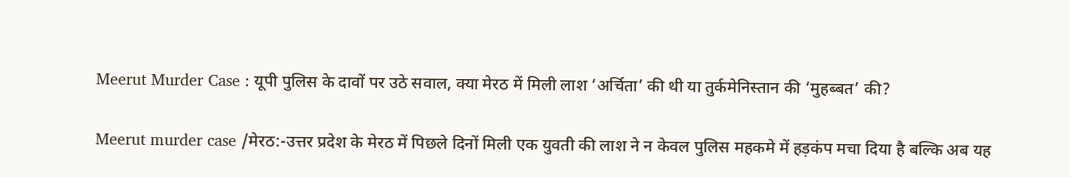Meerut Murder Case : यूपी पुलिस के दावों पर उठे सवाल, क्या मेरठ में मिली लाश ‘अर्चिता’ की थी या तुर्कमेनिस्तान की ‘मुहब्बत’ की?

Meerut murder case /मेरठ:-उत्तर प्रदेश के मेरठ में पिछले दिनों मिली एक युवती की लाश ने न केवल पुलिस महकमे में हड़कंप मचा दिया है बल्कि अब यह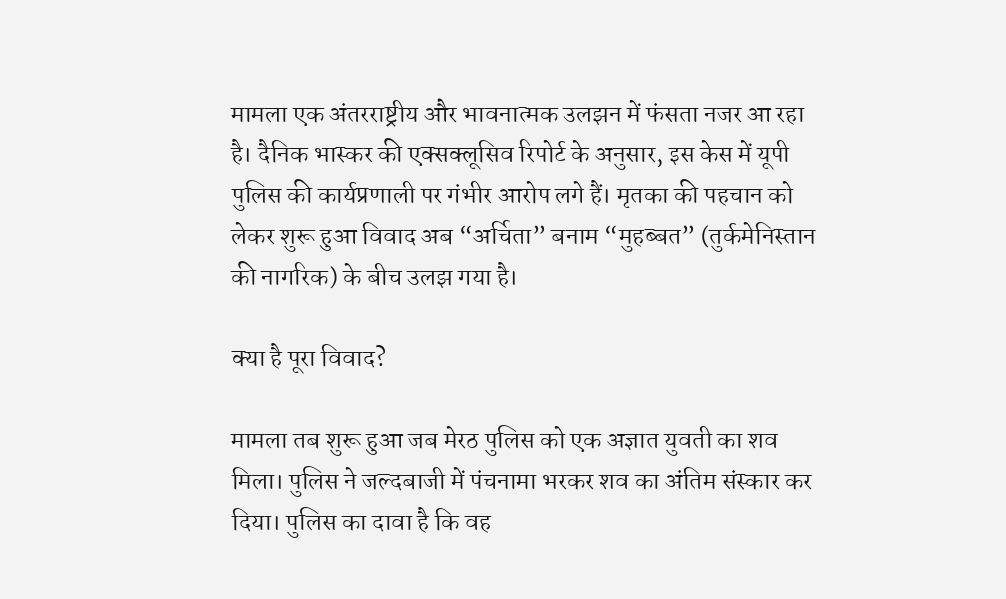मामला एक अंतरराष्ट्रीय और भावनात्मक उलझन में फंसता नजर आ रहा है। दैनिक भास्कर की एक्सक्लूसिव रिपोर्ट के अनुसार, इस केस में यूपी पुलिस की कार्यप्रणाली पर गंभीर आरोप लगे हैं। मृतका की पहचान को लेकर शुरू हुआ विवाद अब “अर्चिता” बनाम “मुहब्बत” (तुर्कमेनिस्तान की नागरिक) के बीच उलझ गया है।

क्या है पूरा विवाद?

मामला तब शुरू हुआ जब मेरठ पुलिस को एक अज्ञात युवती का शव मिला। पुलिस ने जल्दबाजी में पंचनामा भरकर शव का अंतिम संस्कार कर दिया। पुलिस का दावा है कि वह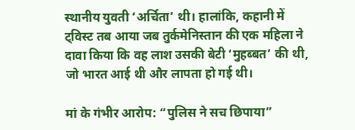स्थानीय युवती ‘अर्चिता’ थी। हालांकि, कहानी में ट्विस्ट तब आया जब तुर्कमेनिस्तान की एक महिला ने दावा किया कि वह लाश उसकी बेटी ‘मुहब्बत’ की थी, जो भारत आई थी और लापता हो गई थी।

मां के गंभीर आरोप: “पुलिस ने सच छिपाया”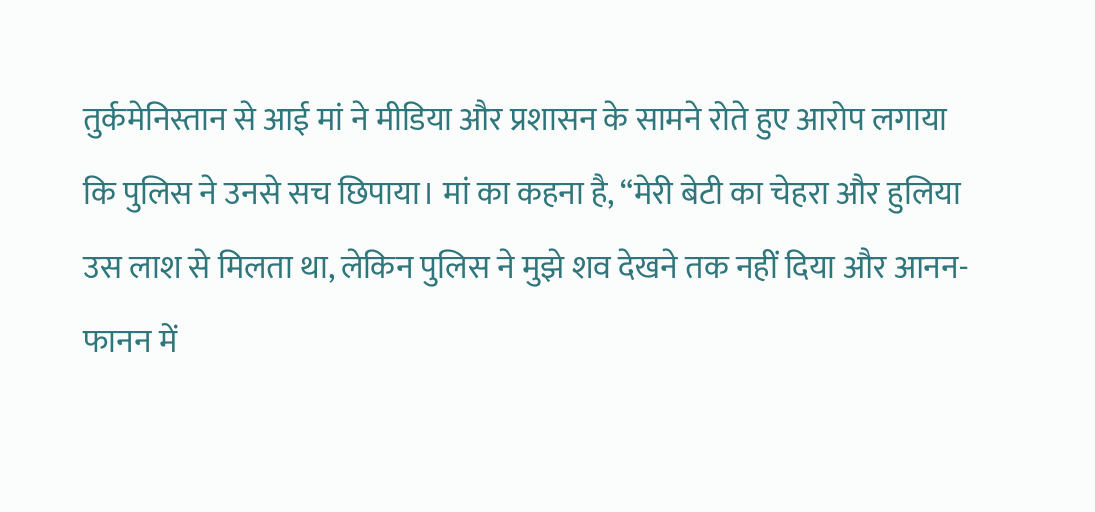तुर्कमेनिस्तान से आई मां ने मीडिया और प्रशासन के सामने रोते हुए आरोप लगाया कि पुलिस ने उनसे सच छिपाया। मां का कहना है, “मेरी बेटी का चेहरा और हुलिया उस लाश से मिलता था, लेकिन पुलिस ने मुझे शव देखने तक नहीं दिया और आनन-फानन में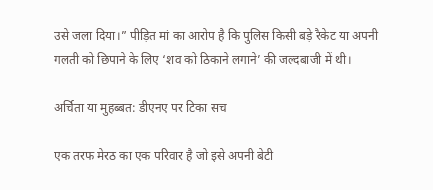उसे जला दिया।” पीड़ित मां का आरोप है कि पुलिस किसी बड़े रैकेट या अपनी गलती को छिपाने के लिए ‘शव को ठिकाने लगाने’ की जल्दबाजी में थी।

अर्चिता या मुहब्बत: डीएनए पर टिका सच

एक तरफ मेरठ का एक परिवार है जो इसे अपनी बेटी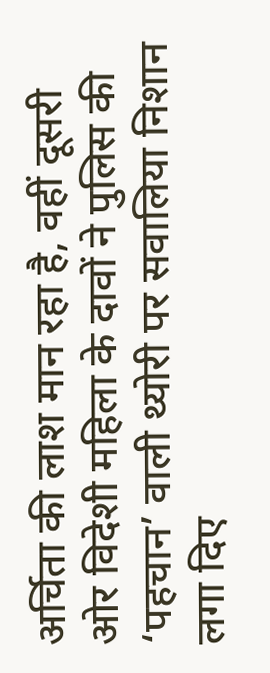अर्चिता की लाश मान रहा है, वहीं दूसरी ओर विदेशी महिला के दावों ने पुलिस की ‘पहचान’ वाली थ्योरी पर सवालिया निशान लगा दिए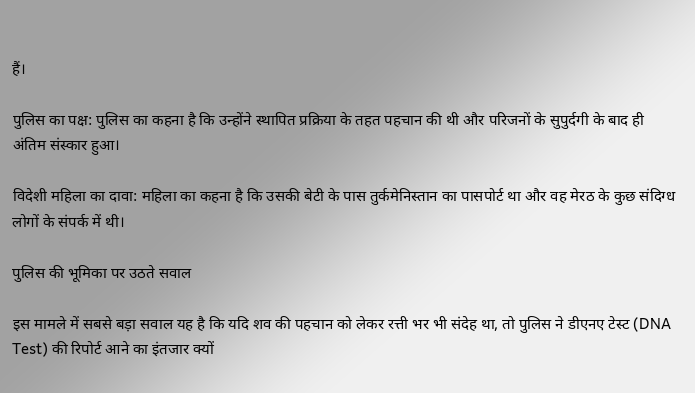हैं।

पुलिस का पक्ष: पुलिस का कहना है कि उन्होंने स्थापित प्रक्रिया के तहत पहचान की थी और परिजनों के सुपुर्दगी के बाद ही अंतिम संस्कार हुआ।

विदेशी महिला का दावा: महिला का कहना है कि उसकी बेटी के पास तुर्कमेनिस्तान का पासपोर्ट था और वह मेरठ के कुछ संदिग्ध लोगों के संपर्क में थी।

पुलिस की भूमिका पर उठते सवाल

इस मामले में सबसे बड़ा सवाल यह है कि यदि शव की पहचान को लेकर रत्ती भर भी संदेह था, तो पुलिस ने डीएनए टेस्ट (DNA Test) की रिपोर्ट आने का इंतजार क्यों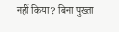नहीं किया? बिना पुख्ता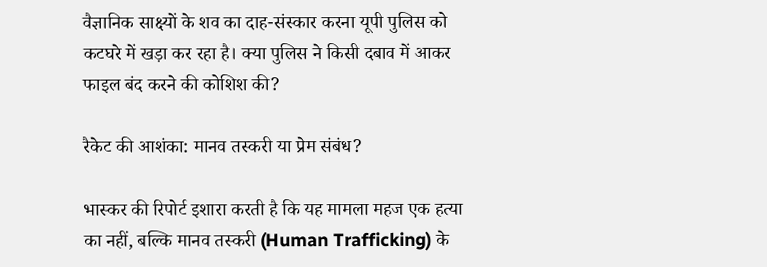वैज्ञानिक साक्ष्यों के शव का दाह-संस्कार करना यूपी पुलिस को कटघरे में खड़ा कर रहा है। क्या पुलिस ने किसी दबाव में आकर फाइल बंद करने की कोशिश की?

रैकेट की आशंका: मानव तस्करी या प्रेम संबंध?

भास्कर की रिपोर्ट इशारा करती है कि यह मामला महज एक हत्या का नहीं, बल्कि मानव तस्करी (Human Trafficking) के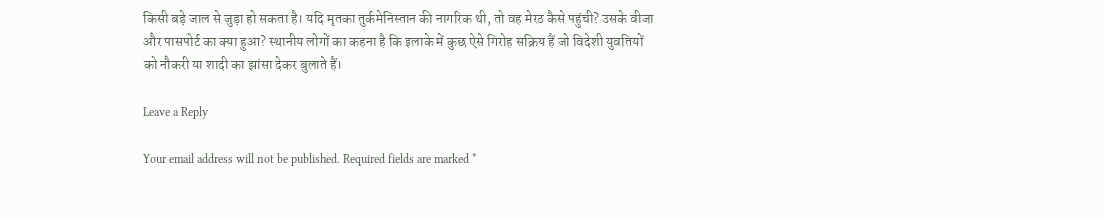किसी बड़े जाल से जुड़ा हो सकता है। यदि मृतका तुर्कमेनिस्तान की नागरिक थी, तो वह मेरठ कैसे पहुंची? उसके वीजा और पासपोर्ट का क्या हुआ? स्थानीय लोगों का कहना है कि इलाके में कुछ ऐसे गिरोह सक्रिय हैं जो विदेशी युवतियों को नौकरी या शादी का झांसा देकर बुलाते हैं।

Leave a Reply

Your email address will not be published. Required fields are marked *